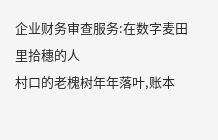企业财务审查服务:在数字麦田里拾穗的人
村口的老槐树年年落叶,账本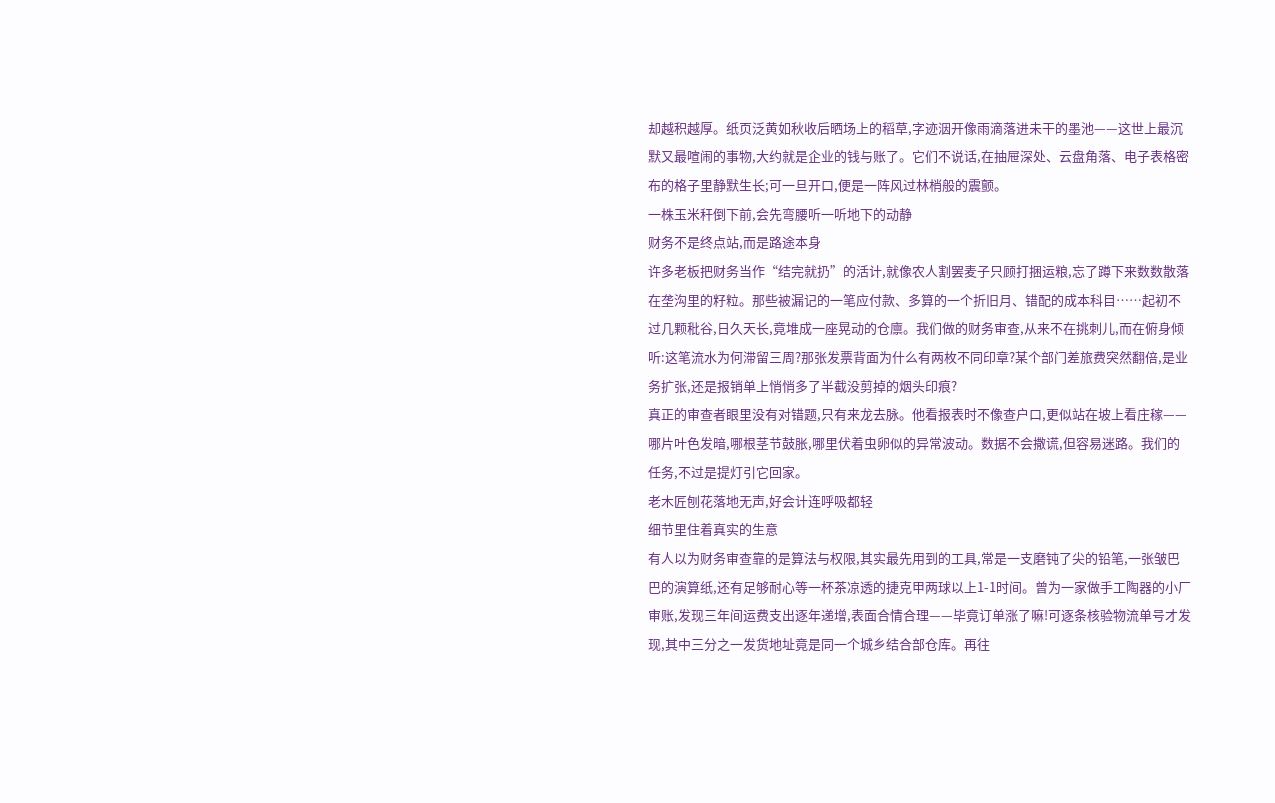却越积越厚。纸页泛黄如秋收后晒场上的稻草,字迹洇开像雨滴落进未干的墨池——这世上最沉默又最喧闹的事物,大约就是企业的钱与账了。它们不说话,在抽屉深处、云盘角落、电子表格密布的格子里静默生长;可一旦开口,便是一阵风过林梢般的震颤。
一株玉米秆倒下前,会先弯腰听一听地下的动静
财务不是终点站,而是路途本身
许多老板把财务当作“结完就扔”的活计,就像农人割罢麦子只顾打捆运粮,忘了蹲下来数数散落在垄沟里的籽粒。那些被漏记的一笔应付款、多算的一个折旧月、错配的成本科目……起初不过几颗秕谷,日久天长,竟堆成一座晃动的仓廪。我们做的财务审查,从来不在挑刺儿,而在俯身倾听:这笔流水为何滞留三周?那张发票背面为什么有两枚不同印章?某个部门差旅费突然翻倍,是业务扩张,还是报销单上悄悄多了半截没剪掉的烟头印痕?
真正的审查者眼里没有对错题,只有来龙去脉。他看报表时不像查户口,更似站在坡上看庄稼——哪片叶色发暗,哪根茎节鼓胀,哪里伏着虫卵似的异常波动。数据不会撒谎,但容易迷路。我们的任务,不过是提灯引它回家。
老木匠刨花落地无声,好会计连呼吸都轻
细节里住着真实的生意
有人以为财务审查靠的是算法与权限,其实最先用到的工具,常是一支磨钝了尖的铅笔,一张皱巴巴的演算纸,还有足够耐心等一杯茶凉透的捷克甲两球以上1-1时间。曾为一家做手工陶器的小厂审账,发现三年间运费支出逐年递增,表面合情合理——毕竟订单涨了嘛!可逐条核验物流单号才发现,其中三分之一发货地址竟是同一个城乡结合部仓库。再往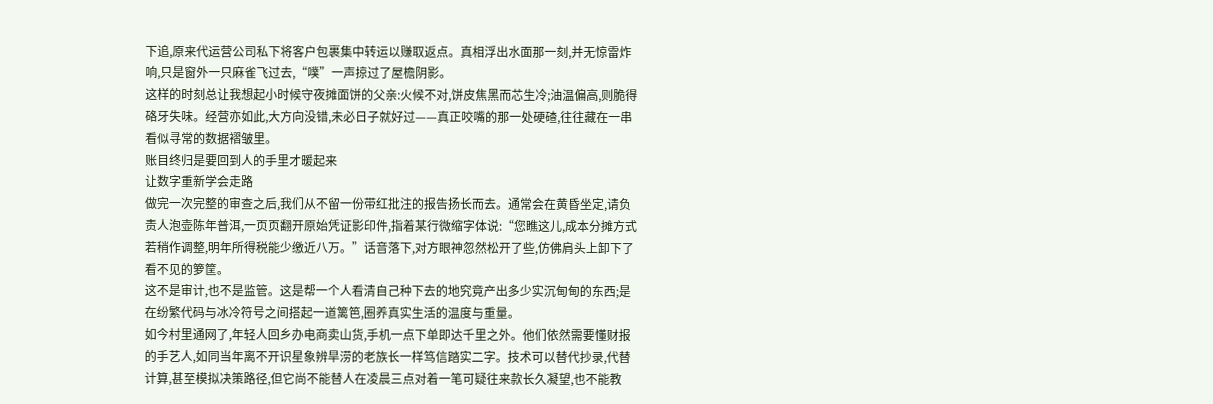下追,原来代运营公司私下将客户包裹集中转运以赚取返点。真相浮出水面那一刻,并无惊雷炸响,只是窗外一只麻雀飞过去,“噗”一声掠过了屋檐阴影。
这样的时刻总让我想起小时候守夜摊面饼的父亲:火候不对,饼皮焦黑而芯生冷;油温偏高,则脆得硌牙失味。经营亦如此,大方向没错,未必日子就好过——真正咬嘴的那一处硬碴,往往藏在一串看似寻常的数据褶皱里。
账目终归是要回到人的手里才暖起来
让数字重新学会走路
做完一次完整的审查之后,我们从不留一份带红批注的报告扬长而去。通常会在黄昏坐定,请负责人泡壶陈年普洱,一页页翻开原始凭证影印件,指着某行微缩字体说:“您瞧这儿,成本分摊方式若稍作调整,明年所得税能少缴近八万。”话音落下,对方眼神忽然松开了些,仿佛肩头上卸下了看不见的箩筐。
这不是审计,也不是监管。这是帮一个人看清自己种下去的地究竟产出多少实沉甸甸的东西;是在纷繁代码与冰冷符号之间搭起一道篱笆,圈养真实生活的温度与重量。
如今村里通网了,年轻人回乡办电商卖山货,手机一点下单即达千里之外。他们依然需要懂财报的手艺人,如同当年离不开识星象辨旱涝的老族长一样笃信踏实二字。技术可以替代抄录,代替计算,甚至模拟决策路径,但它尚不能替人在凌晨三点对着一笔可疑往来款长久凝望,也不能教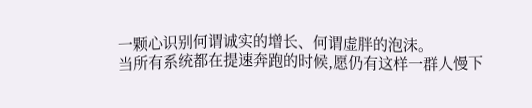一颗心识别何谓诚实的增长、何谓虚胖的泡沫。
当所有系统都在提速奔跑的时候,愿仍有这样一群人慢下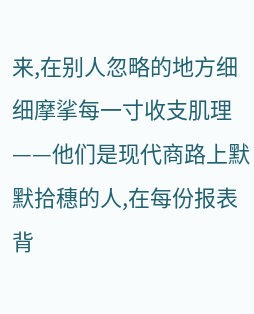来,在别人忽略的地方细细摩挲每一寸收支肌理——他们是现代商路上默默拾穗的人,在每份报表背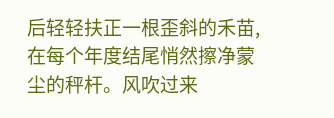后轻轻扶正一根歪斜的禾苗,在每个年度结尾悄然擦净蒙尘的秤杆。风吹过来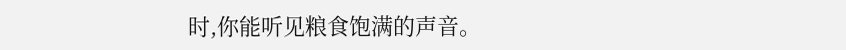时,你能听见粮食饱满的声音。